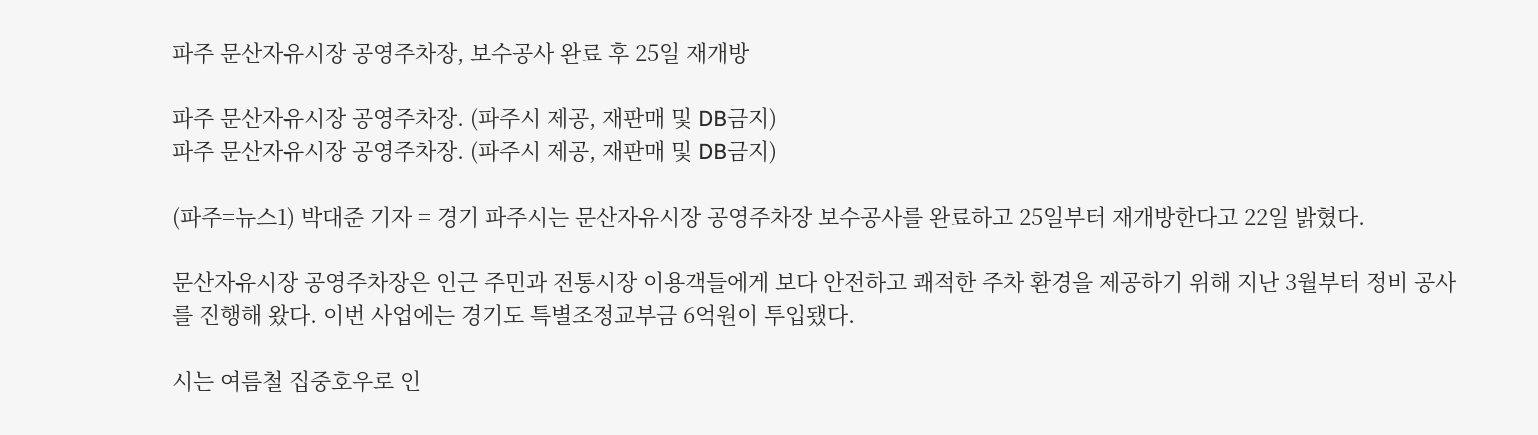파주 문산자유시장 공영주차장, 보수공사 완료 후 25일 재개방

파주 문산자유시장 공영주차장. (파주시 제공, 재판매 및 DB금지)
파주 문산자유시장 공영주차장. (파주시 제공, 재판매 및 DB금지)

(파주=뉴스1) 박대준 기자 = 경기 파주시는 문산자유시장 공영주차장 보수공사를 완료하고 25일부터 재개방한다고 22일 밝혔다.

문산자유시장 공영주차장은 인근 주민과 전통시장 이용객들에게 보다 안전하고 쾌적한 주차 환경을 제공하기 위해 지난 3월부터 정비 공사를 진행해 왔다. 이번 사업에는 경기도 특별조정교부금 6억원이 투입됐다.

시는 여름철 집중호우로 인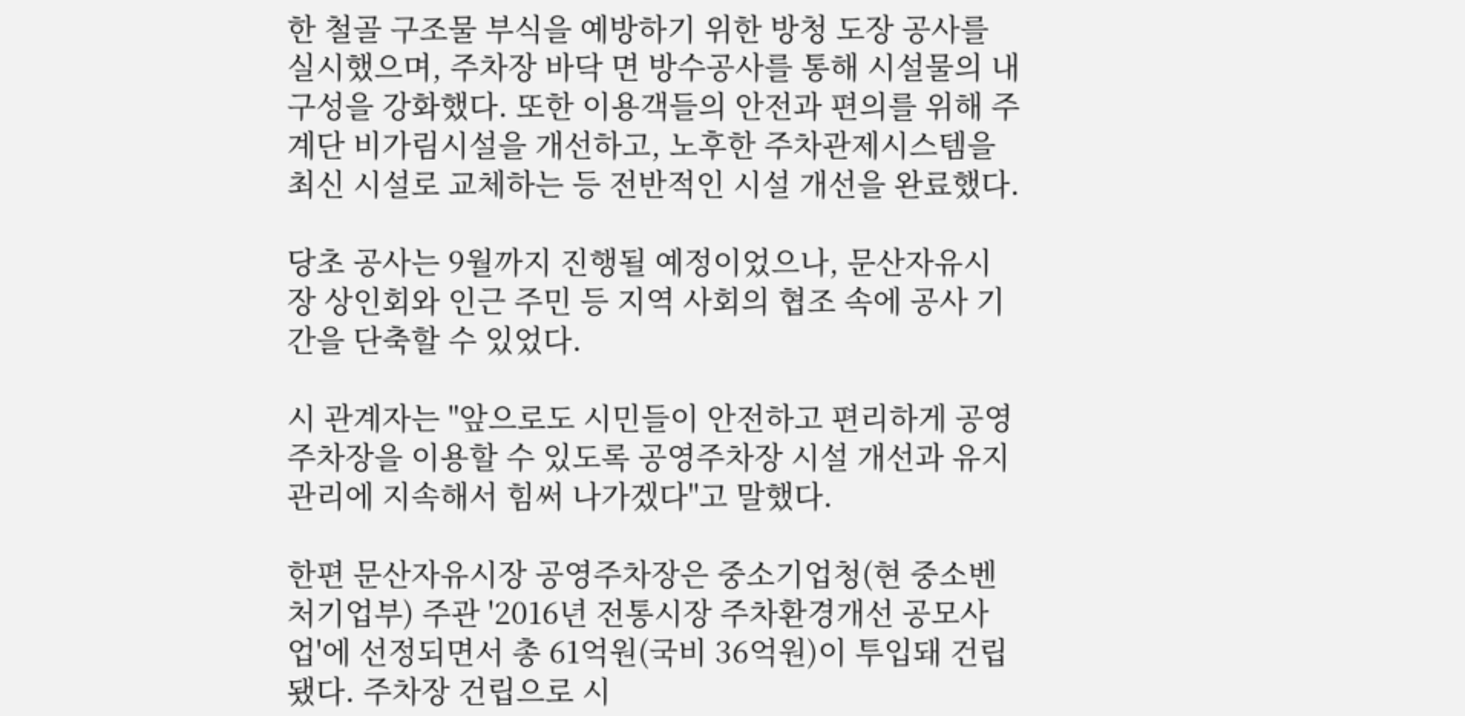한 철골 구조물 부식을 예방하기 위한 방청 도장 공사를 실시했으며, 주차장 바닥 면 방수공사를 통해 시설물의 내구성을 강화했다. 또한 이용객들의 안전과 편의를 위해 주 계단 비가림시설을 개선하고, 노후한 주차관제시스템을 최신 시설로 교체하는 등 전반적인 시설 개선을 완료했다.

당초 공사는 9월까지 진행될 예정이었으나, 문산자유시장 상인회와 인근 주민 등 지역 사회의 협조 속에 공사 기간을 단축할 수 있었다.

시 관계자는 "앞으로도 시민들이 안전하고 편리하게 공영주차장을 이용할 수 있도록 공영주차장 시설 개선과 유지관리에 지속해서 힘써 나가겠다"고 말했다.

한편 문산자유시장 공영주차장은 중소기업청(현 중소벤처기업부) 주관 '2016년 전통시장 주차환경개선 공모사업'에 선정되면서 총 61억원(국비 36억원)이 투입돼 건립됐다. 주차장 건립으로 시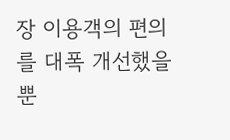장 이용객의 편의를 대폭 개선했을 뿐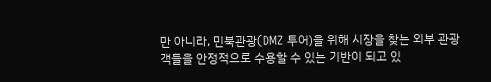만 아니라, 민북관광(DMZ 투어)을 위해 시장을 찾는 외부 관광객들을 안정적으로 수용할 수 있는 기반이 되고 있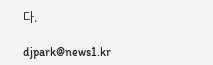다.

djpark@news1.kr